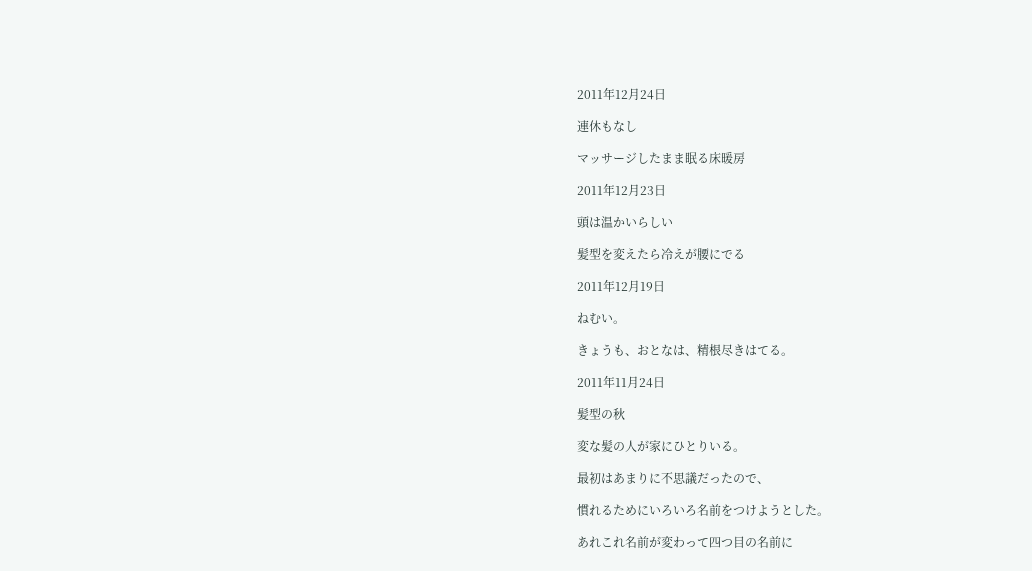2011年12月24日

連休もなし

マッサージしたまま眠る床暖房

2011年12月23日

頭は温かいらしい

髪型を変えたら冷えが腰にでる

2011年12月19日

ねむい。

きょうも、おとなは、精根尽きはてる。

2011年11月24日

髪型の秋

変な髪の人が家にひとりいる。

最初はあまりに不思議だったので、

慣れるためにいろいろ名前をつけようとした。

あれこれ名前が変わって四つ目の名前に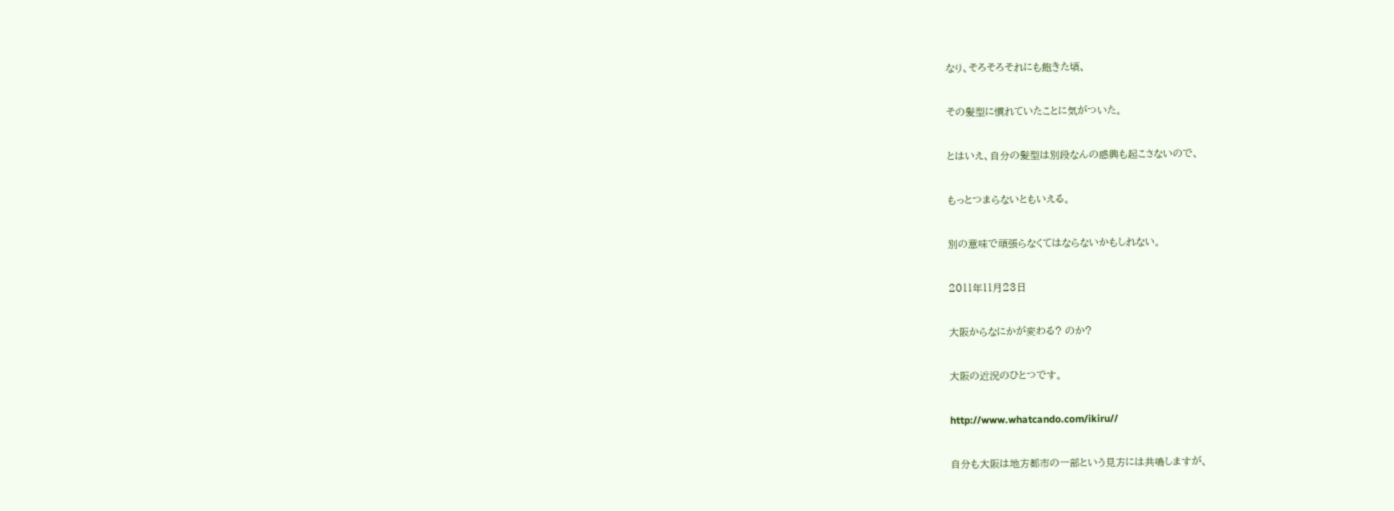なり、そろそろそれにも飽きた頃、

その髪型に慣れていたことに気がついた。

とはいえ、自分の髪型は別段なんの感興も起こさないので、

もっとつまらないともいえる。

別の意味で頑張らなくてはならないかもしれない。

2011年11月23日

大阪からなにかが変わる? のか?

大阪の近況のひとつです。

http://www.whatcando.com/ikiru//

自分も大阪は地方都市の一部という見方には共鳴しますが、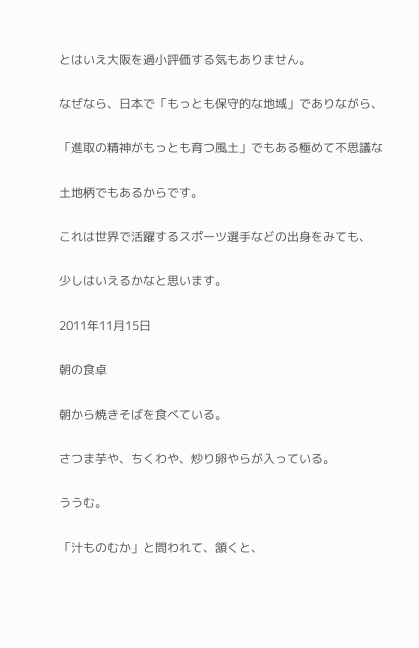とはいえ大阪を過小評価する気もありません。

なぜなら、日本で「もっとも保守的な地域」でありながら、

「進取の精神がもっとも育つ風土」でもある極めて不思議な

土地柄でもあるからです。

これは世界で活躍するスポーツ選手などの出身をみても、

少しはいえるかなと思います。

2011年11月15日

朝の食卓

朝から焼きそばを食べている。

さつま芋や、ちくわや、炒り卵やらが入っている。

ううむ。

「汁ものむか」と問われて、頷くと、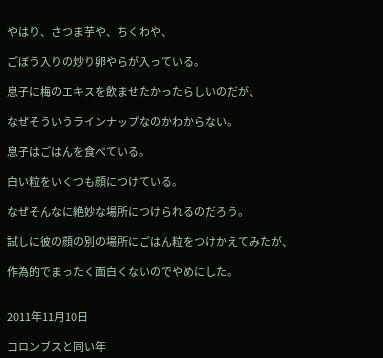やはり、さつま芋や、ちくわや、

ごぼう入りの炒り卵やらが入っている。

息子に梅のエキスを飲ませたかったらしいのだが、

なぜそういうラインナップなのかわからない。

息子はごはんを食べている。

白い粒をいくつも顔につけている。

なぜそんなに絶妙な場所につけられるのだろう。

試しに彼の顔の別の場所にごはん粒をつけかえてみたが、

作為的でまったく面白くないのでやめにした。


2011年11月10日

コロンブスと同い年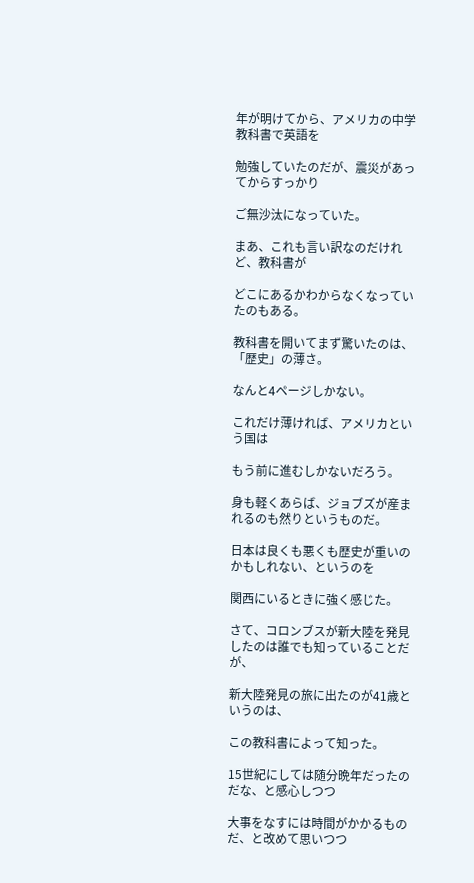年が明けてから、アメリカの中学教科書で英語を

勉強していたのだが、震災があってからすっかり

ご無沙汰になっていた。

まあ、これも言い訳なのだけれど、教科書が

どこにあるかわからなくなっていたのもある。

教科書を開いてまず驚いたのは、「歴史」の薄さ。

なんと4ページしかない。

これだけ薄ければ、アメリカという国は

もう前に進むしかないだろう。

身も軽くあらば、ジョブズが産まれるのも然りというものだ。

日本は良くも悪くも歴史が重いのかもしれない、というのを

関西にいるときに強く感じた。

さて、コロンブスが新大陸を発見したのは誰でも知っていることだが、

新大陸発見の旅に出たのが41歳というのは、

この教科書によって知った。

15世紀にしては随分晩年だったのだな、と感心しつつ

大事をなすには時間がかかるものだ、と改めて思いつつ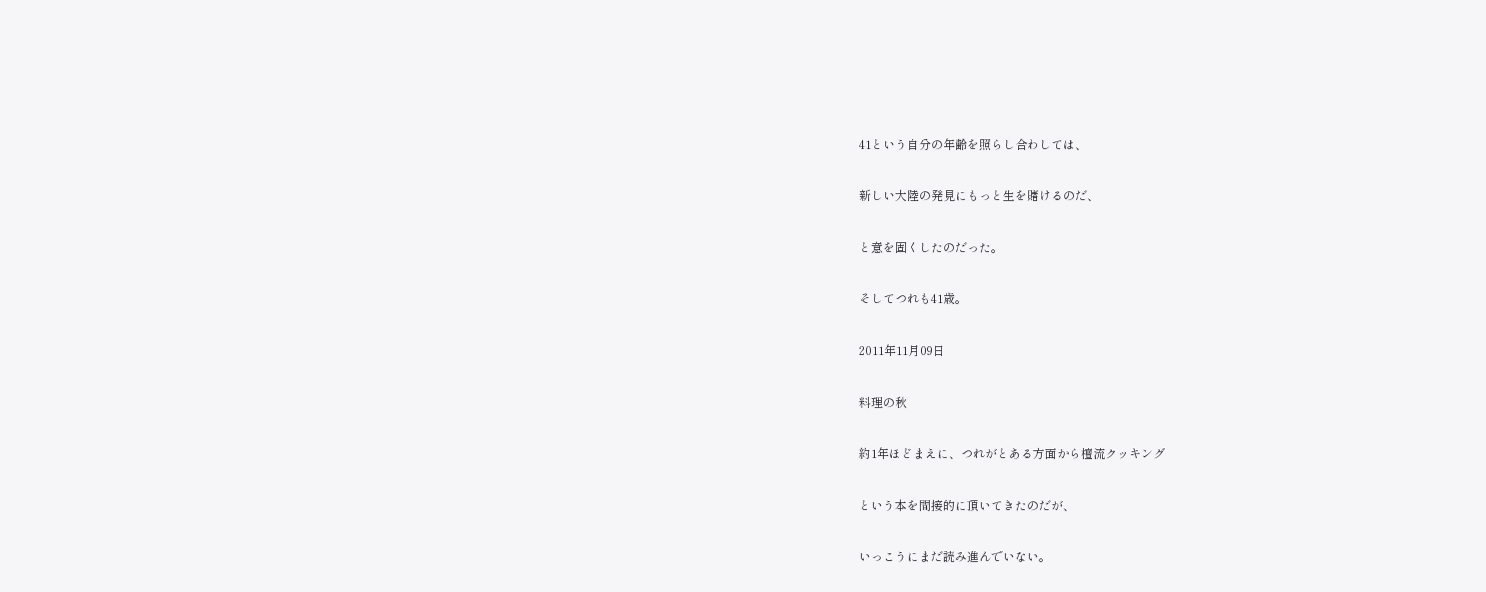41という自分の年齢を照らし合わしては、

新しい大陸の発見にもっと生を賭けるのだ、

と意を固くしたのだった。

そしてつれも41歳。

2011年11月09日

料理の秋

約1年ほどまえに、つれがとある方面から檀流クッキング

という本を間接的に頂いてきたのだが、

いっこうにまだ読み進んでいない。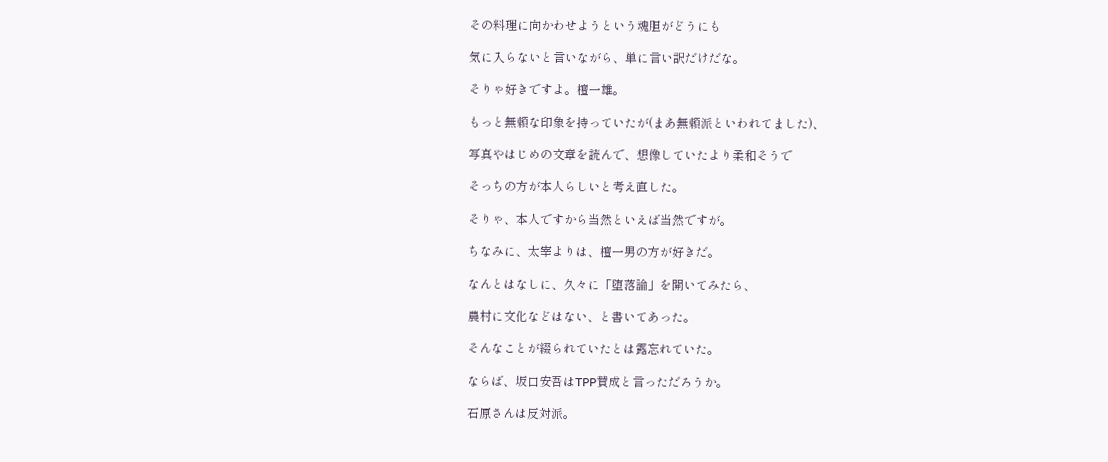その料理に向かわせようという魂胆がどうにも

気に入らないと言いながら、単に言い訳だけだな。

そりゃ好きですよ。檀一雄。

もっと無頼な印象を持っていたが(まあ無頼派といわれてました)、

写真やはじめの文章を読んで、想像していたより柔和そうで

そっちの方が本人らしいと考え直した。

そりゃ、本人ですから当然といえば当然ですが。

ちなみに、太宰よりは、檀一男の方が好きだ。

なんとはなしに、久々に「堕落論」を開いてみたら、

農村に文化などはない、と書いてあった。

そんなことが綴られていたとは露忘れていた。

ならば、坂口安吾はTPP賛成と言っただろうか。

石原さんは反対派。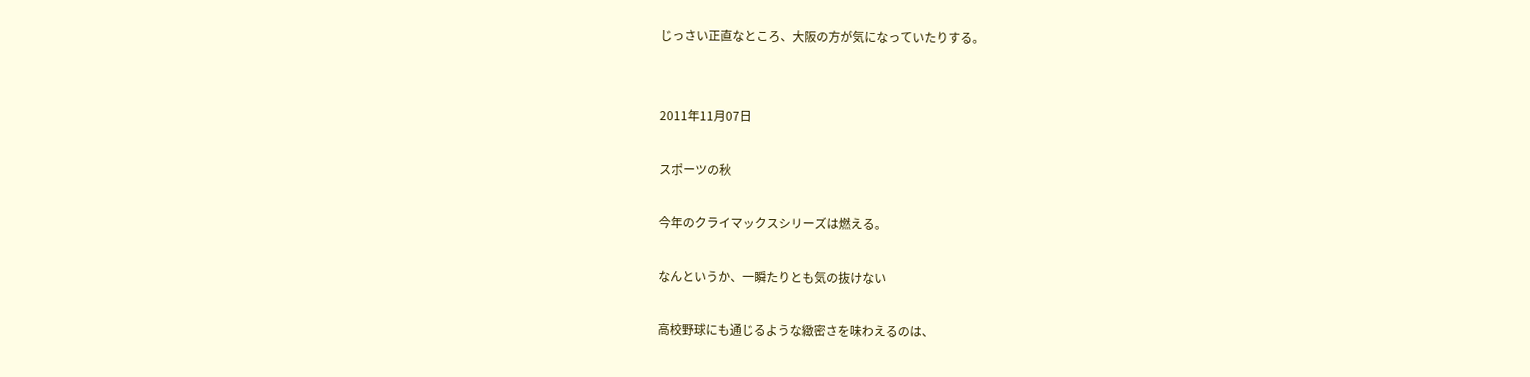じっさい正直なところ、大阪の方が気になっていたりする。


2011年11月07日

スポーツの秋

今年のクライマックスシリーズは燃える。

なんというか、一瞬たりとも気の抜けない

高校野球にも通じるような緻密さを味わえるのは、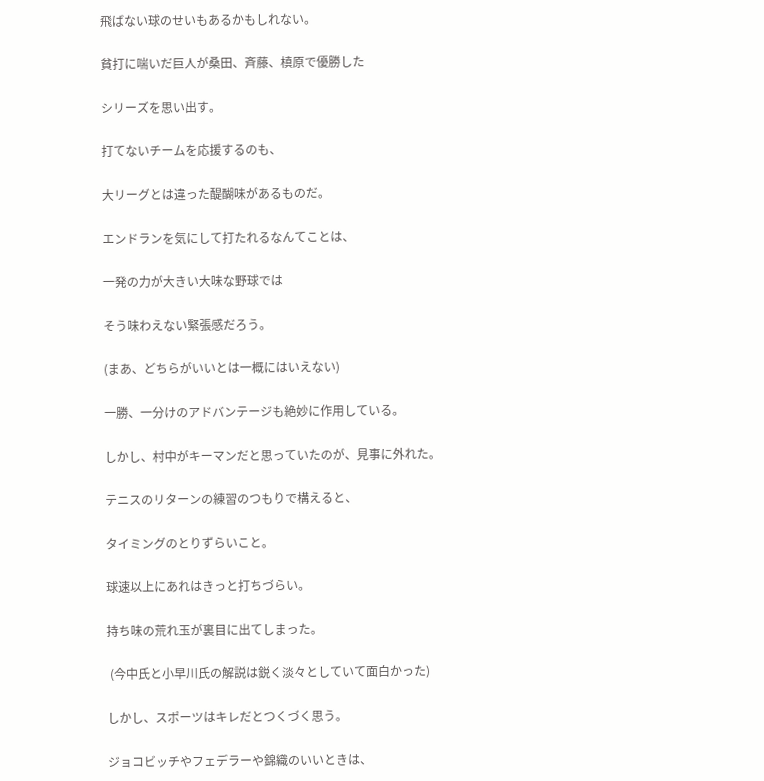飛ばない球のせいもあるかもしれない。

貧打に喘いだ巨人が桑田、斉藤、槙原で優勝した

シリーズを思い出す。

打てないチームを応援するのも、

大リーグとは違った醍醐味があるものだ。

エンドランを気にして打たれるなんてことは、

一発の力が大きい大味な野球では

そう味わえない緊張感だろう。

(まあ、どちらがいいとは一概にはいえない)

一勝、一分けのアドバンテージも絶妙に作用している。

しかし、村中がキーマンだと思っていたのが、見事に外れた。

テニスのリターンの練習のつもりで構えると、

タイミングのとりずらいこと。

球速以上にあれはきっと打ちづらい。

持ち味の荒れ玉が裏目に出てしまった。

 (今中氏と小早川氏の解説は鋭く淡々としていて面白かった)

しかし、スポーツはキレだとつくづく思う。

ジョコビッチやフェデラーや錦織のいいときは、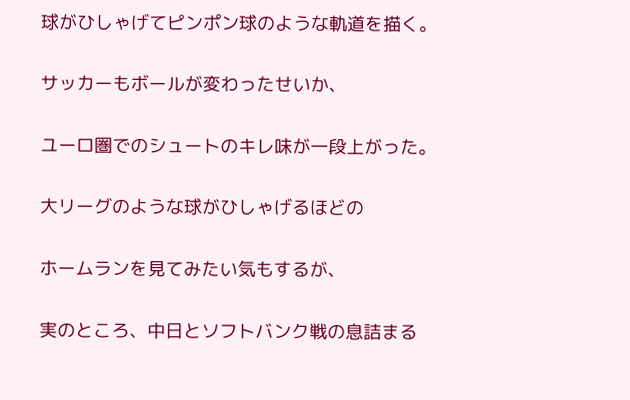球がひしゃげてピンポン球のような軌道を描く。

サッカーもボールが変わったせいか、

ユーロ圏でのシュートのキレ味が一段上がった。

大リーグのような球がひしゃげるほどの

ホームランを見てみたい気もするが、

実のところ、中日とソフトバンク戦の息詰まる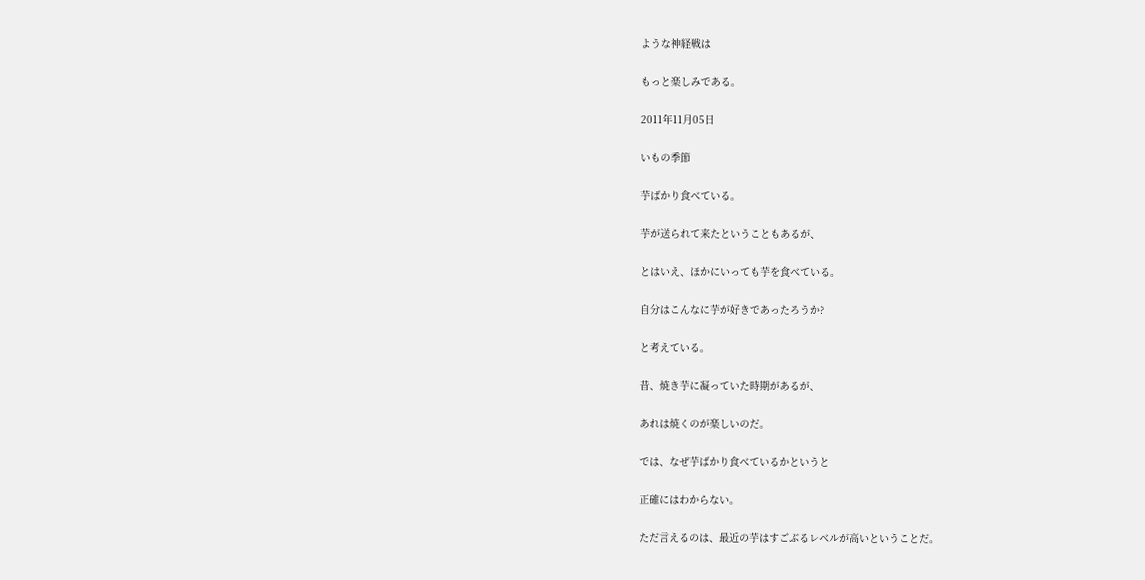ような神経戦は

もっと楽しみである。

2011年11月05日

いもの季節

芋ばかり食べている。

芋が送られて来たということもあるが、

とはいえ、ほかにいっても芋を食べている。

自分はこんなに芋が好きであったろうか?

と考えている。

昔、焼き芋に凝っていた時期があるが、

あれは焼くのが楽しいのだ。

では、なぜ芋ばかり食べているかというと

正確にはわからない。

ただ言えるのは、最近の芋はすごぶるレベルが高いということだ。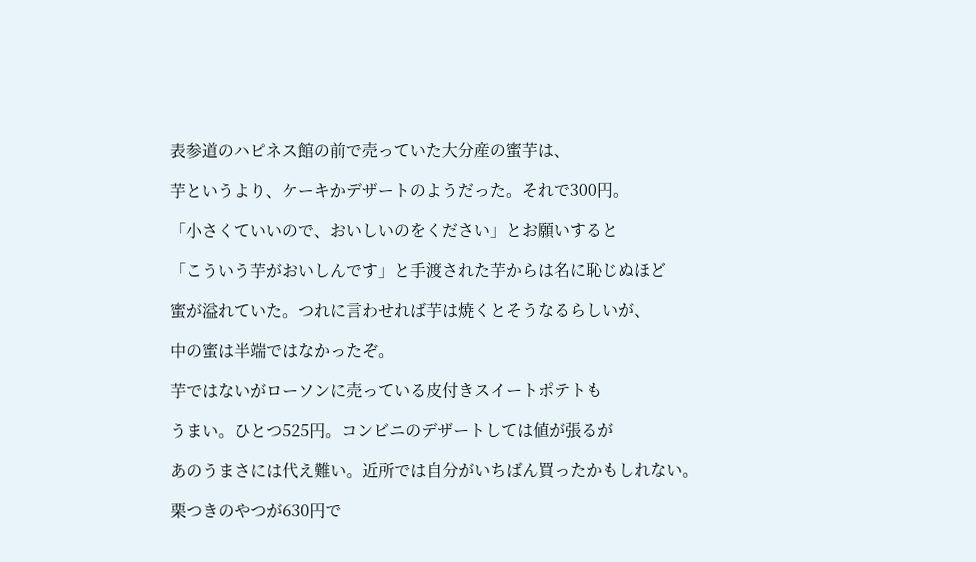表参道のハピネス館の前で売っていた大分産の蜜芋は、

芋というより、ケーキかデザートのようだった。それで300円。

「小さくていいので、おいしいのをください」とお願いすると

「こういう芋がおいしんです」と手渡された芋からは名に恥じぬほど

蜜が溢れていた。つれに言わせれば芋は焼くとそうなるらしいが、

中の蜜は半端ではなかったぞ。

芋ではないがローソンに売っている皮付きスイートポテトも

うまい。ひとつ525円。コンビニのデザートしては値が張るが

あのうまさには代え難い。近所では自分がいちばん買ったかもしれない。

栗つきのやつが630円で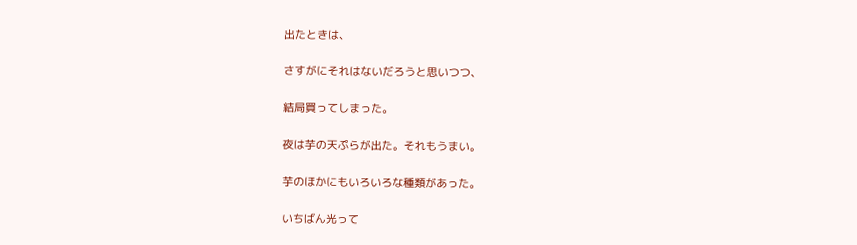出たときは、

さすがにそれはないだろうと思いつつ、

結局買ってしまった。

夜は芋の天ぷらが出た。それもうまい。

芋のほかにもいろいろな種類があった。

いちばん光って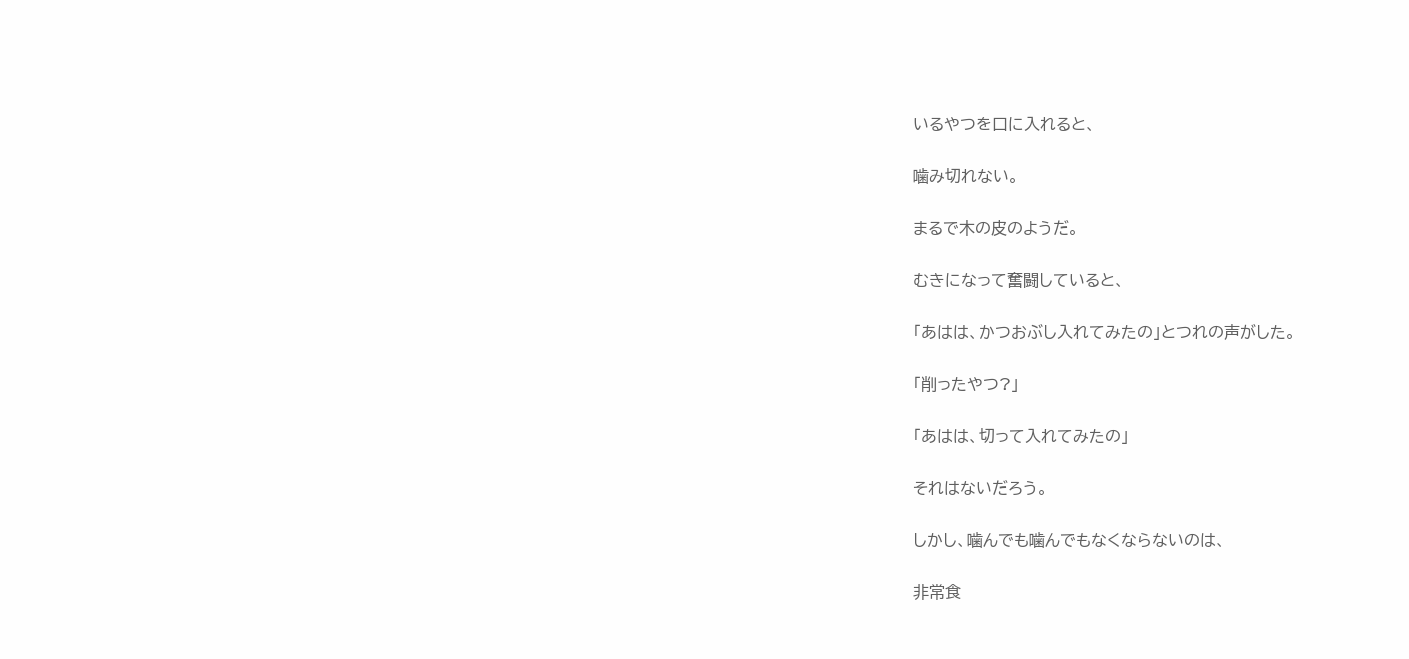いるやつを口に入れると、

噛み切れない。

まるで木の皮のようだ。

むきになって奮闘していると、

「あはは、かつおぶし入れてみたの」とつれの声がした。

「削ったやつ?」

「あはは、切って入れてみたの」

それはないだろう。

しかし、噛んでも噛んでもなくならないのは、

非常食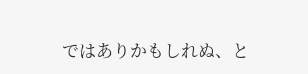ではありかもしれぬ、と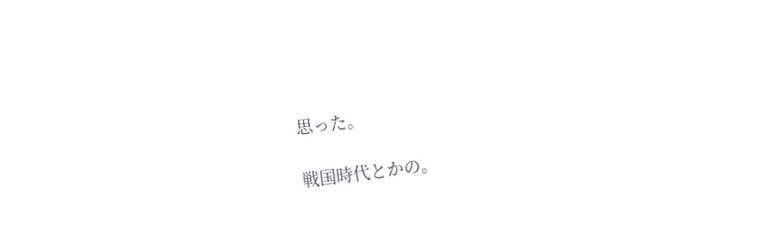思った。

戦国時代とかの。